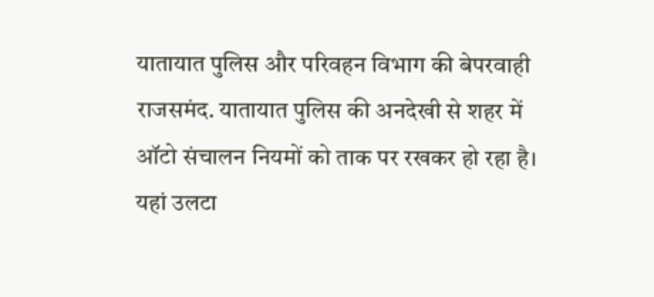यातायात पुलिस और परिवहन विभाग की बेपरवाही
राजसमंद. यातायात पुलिस की अनदेखी से शहर में ऑटो संचालन नियमों को ताक पर रखकर हो रहा है। यहां उलटा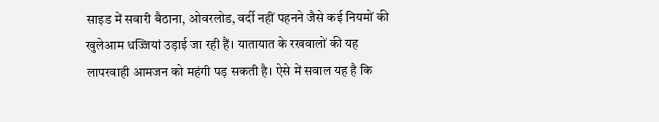साइड में सवारी बैठाना, ओवरलोड, वर्दी नहीं पहनने जैसे कई नियमों की खुलेआम धज्जियां उड़ाई जा रही हैं। यातायात के रखवालों की यह लापरवाही आमजन को महंगी पड़ सकती है। ऐसे में सवाल यह है कि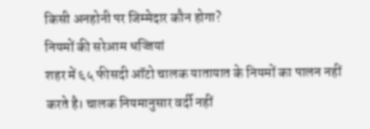किसी अनहोनी पर जिम्मेदार कौन होगा?
नियमों की सरेआम धज्जियां
शहर में ६५ फीसदी ऑटो चालक यातायात के नियमों का पालन नहीं करते है। चालक नियमानुसार वर्दी नहीं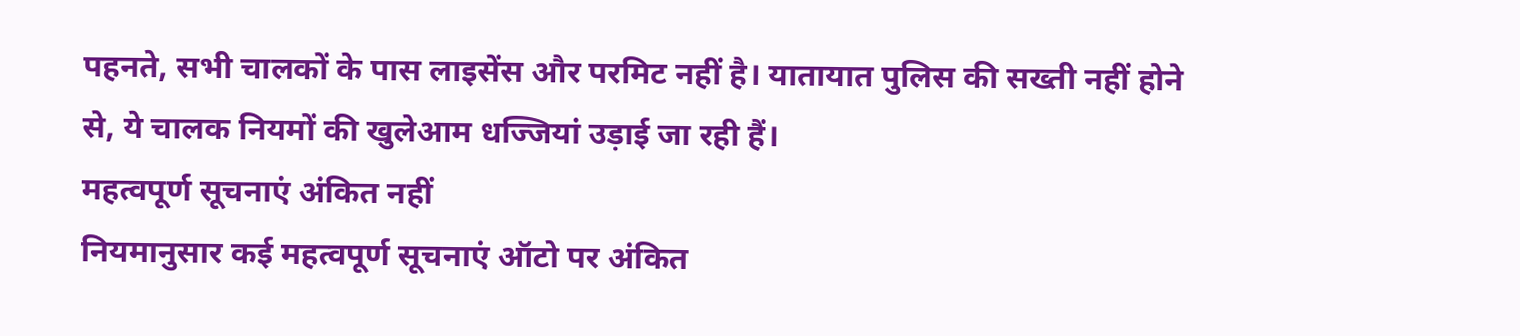पहनते, सभी चालकों के पास लाइसेंस और परमिट नहीं है। यातायात पुलिस की सख्ती नहीं होने से, ये चालक नियमों की खुलेआम धज्जियां उड़ाई जा रही हैं।
महत्वपूर्ण सूचनाएं अंकित नहीं
नियमानुसार कई महत्वपूर्ण सूचनाएं ऑटो पर अंकित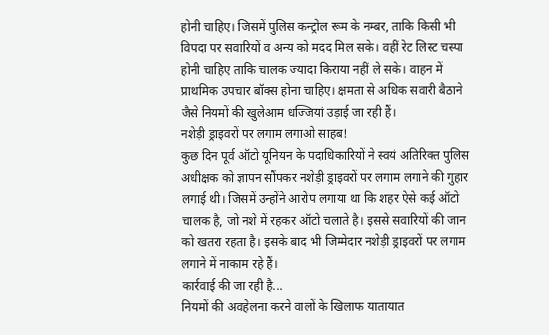होनी चाहिए। जिसमें पुलिस कन्ट्रोल रूम के नम्बर, ताकि किसी भी विपदा पर सवारियों व अन्य को मदद मिल सके। वहीं रेट लिस्ट चस्पा होनी चाहिए ताकि चालक ज्यादा किराया नहीं ले सके। वाहन में प्राथमिक उपचार बॉक्स होना चाहिए। क्षमता से अधिक सवारी बैठाने जैसे नियमों की खुलेआम धज्जियां उड़ाई जा रही हैं।
नशेड़ी ड्राइवरों पर लगाम लगाओ साहब!
कुछ दिन पूर्व ऑटो यूनियन के पदाधिकारियों ने स्वयं अतिरिक्त पुलिस अधीक्षक को ज्ञापन सौंपकर नशेड़ी ड्राइवरों पर लगाम लगाने की गुहार लगाई थी। जिसमें उन्होंने आरोप लगाया था कि शहर ऐसे कई ऑटो चालक है, जो नशे में रहकर ऑटो चलाते है। इससे सवारियों की जान को खतरा रहता है। इसके बाद भी जिम्मेदार नशेड़ी ड्राइवरों पर लगाम लगाने में नाकाम रहे हैं।
कार्रवाई की जा रही है...
नियमों की अवहेलना करने वालों के खिलाफ यातायात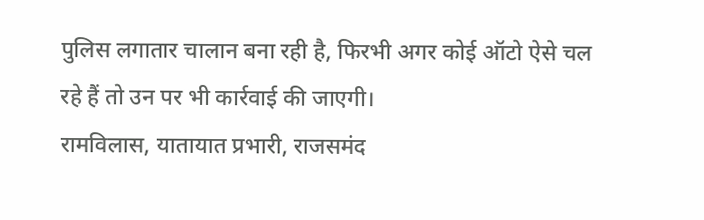पुलिस लगातार चालान बना रही है, फिरभी अगर कोई ऑटो ऐसे चल रहे हैं तो उन पर भी कार्रवाई की जाएगी।
रामविलास, यातायात प्रभारी, राजसमंद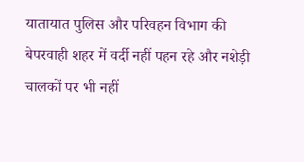यातायात पुलिस और परिवहन विभाग की बेपरवाही शहर में वर्दी नहीं पहन रहे और नशेड़ी चालकों पर भी नहीं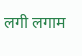लगी लगाम